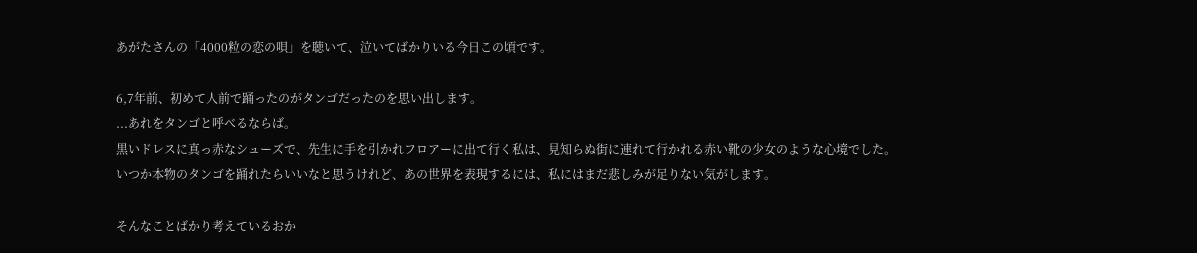あがたさんの「4000粒の恋の唄」を聴いて、泣いてばかりいる今日この頃です。

6,7年前、初めて人前で踊ったのがタンゴだったのを思い出します。
...あれをタンゴと呼べるならば。
黒いドレスに真っ赤なシューズで、先生に手を引かれフロアーに出て行く私は、見知らぬ街に連れて行かれる赤い靴の少女のような心境でした。
いつか本物のタンゴを踊れたらいいなと思うけれど、あの世界を表現するには、私にはまだ悲しみが足りない気がします。

そんなことばかり考えているおか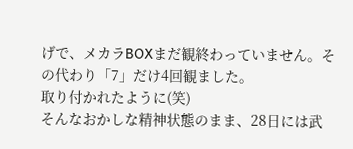げで、メカラBOXまだ観終わっていません。その代わり「7」だけ4回観ました。
取り付かれたように(笑)
そんなおかしな精神状態のまま、28日には武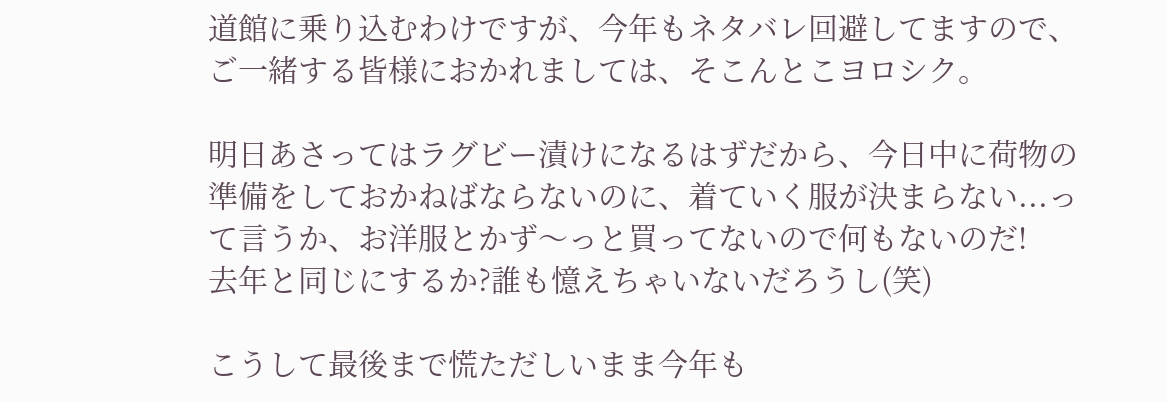道館に乗り込むわけですが、今年もネタバレ回避してますので、ご一緒する皆様におかれましては、そこんとこヨロシク。

明日あさってはラグビー漬けになるはずだから、今日中に荷物の準備をしておかねばならないのに、着ていく服が決まらない...って言うか、お洋服とかず〜っと買ってないので何もないのだ!
去年と同じにするか?誰も憶えちゃいないだろうし(笑)

こうして最後まで慌ただしいまま今年も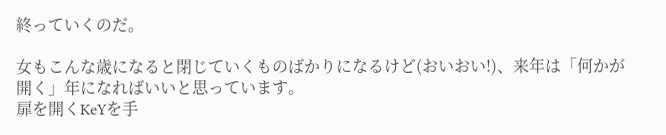終っていくのだ。

女もこんな歳になると閉じていくものばかりになるけど(おいおい!)、来年は「何かが開く」年になればいいと思っています。
扉を開くKeYを手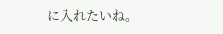に入れたいね。